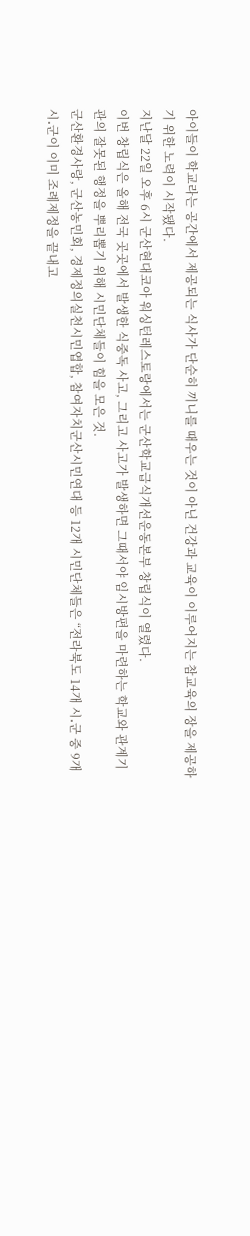아이들이 학교라는 공간에서 제공되는 식사가 단순히 끼니를 때우는 것이 아닌 건강과 교육이 이루어지는 참교육의 장을 제공하기 위한 노력이 시작됐다.
지난달 22일 오후 6시 군산현대코아 워싱턴레스토랑에서는 군산학교급식개선운동본부 창립식이 열렸다.
이번 창립식은 올해 전국 곳곳에서 발생한 식중독 사고, 그리고 사고가 발생하면 그때서야 임시방편을 마련하는 학교와 관계기관의 잘못된 행정을 뿌리뽑기 위해 시민단체들이 힘을 모은 것.
군산환경사랑, 군산농민회, 경제정의실천시민엽합, 참여자치군산시민연대 등 12개 시민단체들은 “전라북도 14개 시․군 중 9개 시․군이 이미 조례제정을 끝내고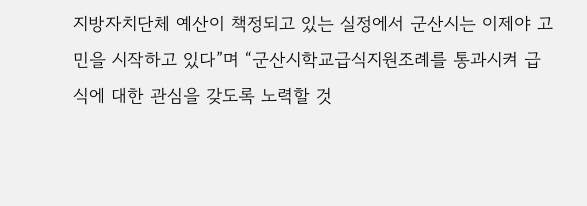지방자치단체 예산이 책정되고 있는 실정에서 군산시는 이제야 고민을 시작하고 있다”며 “군산시학교급식지원조례를 통과시켜 급식에 대한 관심을 갖도록 노력할 것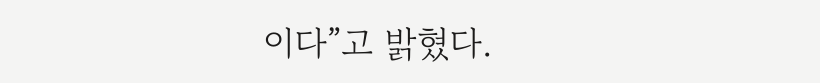이다”고 밝혔다.